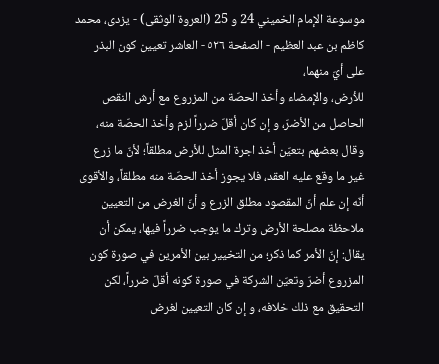موسوعة الإمام الخميني 24 و 25 (العروة الوثقى) - يزدى، محمد كاظم بن عبد العظيم - الصفحة ٥٢٦ - العاشر تعيين كون البذر على أيّ منهما،
للأرض، والإمضاء وأخذ الحصّة من المزروع مع أرش النقص الحاصل من الأضرّ، و إن كان أقلّ ضرراً لزم وأخذ الحصّة منه، وقال بعضهم بتعيّن أخذ اجرة المثل للأرض مطلقاً؛ لأنّ ما زرع غير ما وقع عليه العقد، فلا يجوز أخذ الحصّة منه مطلقاً، والأقوى أنّه إن علم أنّ المقصود مطلق الزرع و أنّ الغرض من التعيين ملاحظة مصلحة الأرض وترك ما يوجب ضرراً فيها، يمكن أن يقال: إنّ الأمر كما ذكر؛ من التخيير بين الأمرين في صورة كون المزروع أضرّ وتعيّن الشركة في صورة كونه أقلّ ضرراً، لكن التحقيق مع ذلك خلافه، و إن كان التعيين لغرض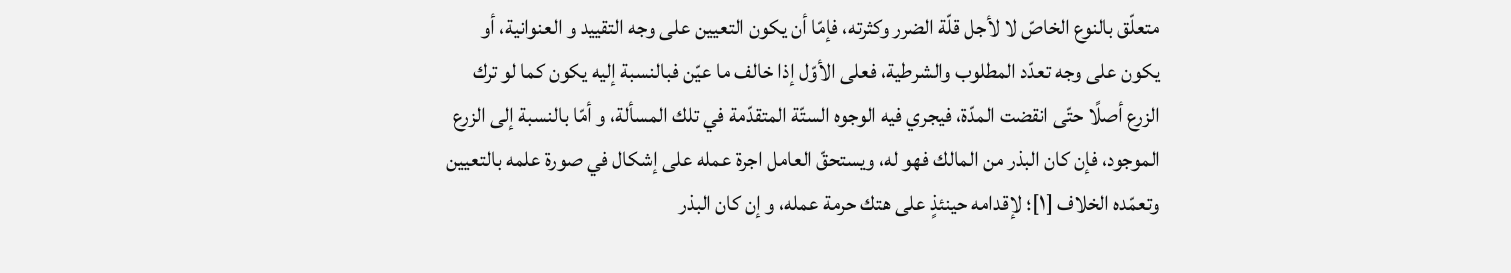متعلّق بالنوع الخاصّ لا لأجل قلّة الضرر وكثرته، فإمّا أن يكون التعيين على وجه التقييد و العنوانية، أو يكون على وجه تعدّد المطلوب والشرطية، فعلى الأوّل إذا خالف ما عيّن فبالنسبة إليه يكون كما لو ترك الزرع أصلًا حتّى انقضت المدّة، فيجري فيه الوجوه الستّة المتقدّمة في تلك المسألة، و أمّا بالنسبة إلى الزرع الموجود، فإن كان البذر من المالك فهو له، ويستحقّ العامل اجرة عمله على إشكال في صورة علمه بالتعيين وتعمّده الخلاف [١]؛ لإقدامه حينئذٍ على هتك حرمة عمله، و إن كان البذر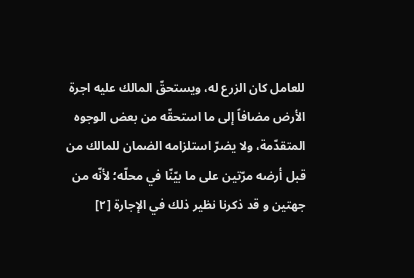للعامل كان الزرع له، ويستحقّ المالك عليه اجرة الأرض مضافاً إلى ما استحقّه من بعض الوجوه المتقدّمة، ولا يضرّ استلزامه الضمان للمالك من قبل أرضه مرّتين على ما بيّنّا في محلّه؛ لأنّه من جهتين و قد ذكرنا نظير ذلك في الإجارة [٢]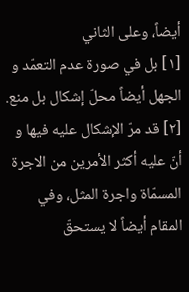أيضاً، وعلى الثاني
[١] بل في صورة عدم التعمّد و الجهل أيضاً محلّ إشكال بل منع.
[٢] قد مرّ الإشكال عليه فيها و أنّ عليه أكثر الأمرين من الاجرة المسمّاة واجرة المثل، وفي المقام أيضاً لا يستحقّ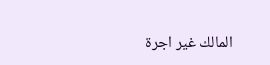المالك غير اجرة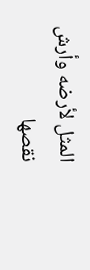المثل لأرضه وأرش نقصها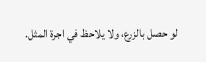لو حصل بالزرع، ولا يلاحظ في اجرة المثل.